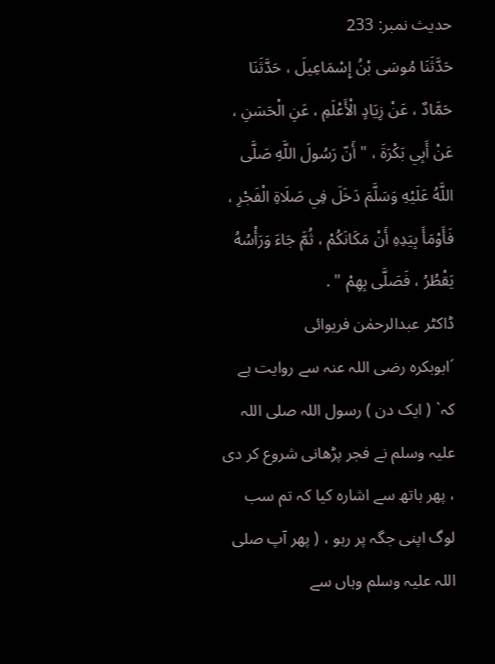حدیث نمبر: 233
حَدَّثَنَا مُوسَى بْنُ إِسْمَاعِيلَ ، حَدَّثَنَا حَمَّادٌ ، عَنْ زِيَادٍ الْأَعْلَمِ ، عَنِ الْحَسَنِ ، عَنْ أَبِي بَكْرَةَ ، " أَنّ رَسُولَ اللَّهِ صَلَّى اللَّهُ عَلَيْهِ وَسَلَّمَ دَخَلَ فِي صَلَاةِ الْفَجْرِ ، فَأَوْمَأَ بِيَدِهِ أَنْ مَكَانَكُمْ ، ثُمَّ جَاءَ وَرَأْسُهُ يَقْطُرُ ، فَصَلَّى بِهِمْ " .
ڈاکٹر عبدالرحمٰن فریوائی
´ابوبکرہ رضی اللہ عنہ سے روایت ہے کہ` ( ایک دن ) رسول اللہ صلی اللہ علیہ وسلم نے فجر پڑھانی شروع کر دی ، پھر ہاتھ سے اشارہ کیا کہ تم سب لوگ اپنی جگہ پر رہو ، ( پھر آپ صلی اللہ علیہ وسلم وہاں سے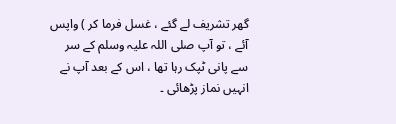گھر تشریف لے گئے ، غسل فرما کر ) واپس آئے ، تو آپ صلی اللہ علیہ وسلم کے سر سے پانی ٹپک رہا تھا ، اس کے بعد آپ نے انہیں نماز پڑھائی ۔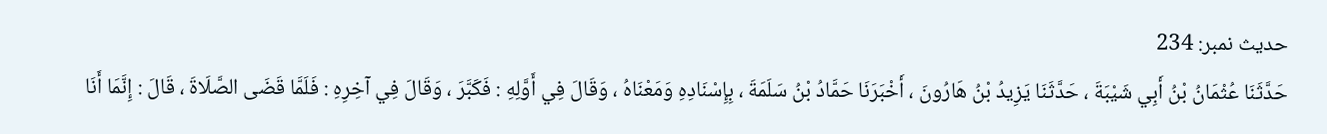حدیث نمبر: 234
حَدَّثَنَا عُثْمَانُ بْنُ أَبِي شَيْبَةَ ، حَدَّثَنَا يَزِيدُ بْنُ هَارُونَ ، أَخْبَرَنَا حَمَّادُ بْنُ سَلَمَةَ ، بِإِسْنَادِهِ وَمَعْنَاهُ ، وَقَالَ فِي أَوَّلِهِ : فَكَبَّرَ ، وَقَالَ فِي آخِرِهِ : فَلَمَّا قَضَى الصَّلَاةَ ، قَالَ : إِنَّمَا أَنَا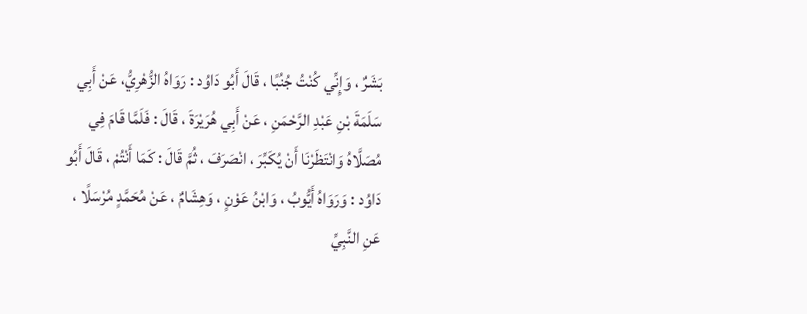بَشَرٌ ، وَإِنِّي كُنْتُ جُنُبًا ، قَالَ أَبُو دَاوُد : رَوَاهُ الزُّهْرِيُّ، عَنْ أَبِي سَلَمَةَ بْنِ عَبْدِ الرَّحْمَنِ ، عَنْ أَبِي هُرَيْرَةَ ، قَالَ : فَلَمَّا قَامَ فِي مُصَلَّاهُ وَانْتَظَرْنَا أَنْ يُكَبِّرَ ، انْصَرَفَ ، ثُمَّ قَالَ : كَمَا أَنْتُمْ ، قَالَ أَبُو دَاوُد : وَرَوَاهُ أَيُّوبُ ، وَابْنُ عَوْنٍ ، وَهِشَامٌ ، عَنْ مُحَمَّدٍ مُرْسَلًا ، عَنِ النَّبِيِّ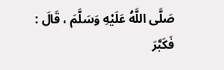صَلَّى اللَّهُ عَلَيْهِ وَسَلَّمَ ، قَالَ : فَكَبَّرَ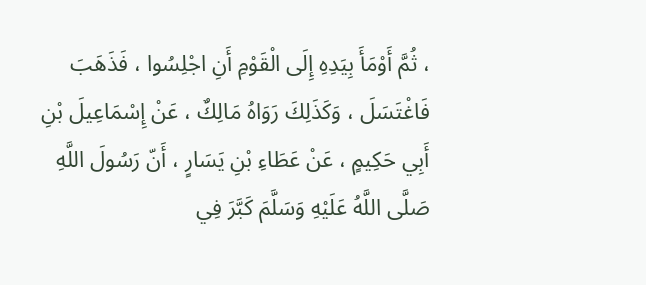، ثُمَّ أَوْمَأَ بِيَدِهِ إِلَى الْقَوْمِ أَنِ اجْلِسُوا ، فَذَهَبَ فَاغْتَسَلَ ، وَكَذَلِكَ رَوَاهُ مَالِكٌ ، عَنْ إِسْمَاعِيلَ بْنِ أَبِي حَكِيمٍ ، عَنْ عَطَاءِ بْنِ يَسَارٍ ، أَنّ رَسُولَ اللَّهِ صَلَّى اللَّهُ عَلَيْهِ وَسَلَّمَ كَبَّرَ فِي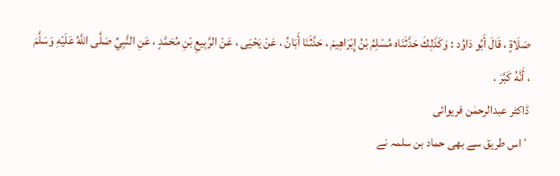صَلَاةٍ ، قَالَ أَبُو دَاوُد : وَكَذَلِكَ حَدَّثَنَاه مُسْلِمُ بْنُ إِبْرَاهِيمَ ، حَدَّثَنَا أَبَانُ ، عَنْ يَحْيَى ، عَنْ الرَّبِيعِ بْنِ مُحَمَّدٍ ، عَنِ النَّبِيِّ صَلَّى اللَّهُ عَلَيْهِ وَسَلَّمَ ، أَنَّهُ كَبَّرَ .
ڈاکٹر عبدالرحمٰن فریوائی
´اس طریق سے بھی حماد بن سلمہ نے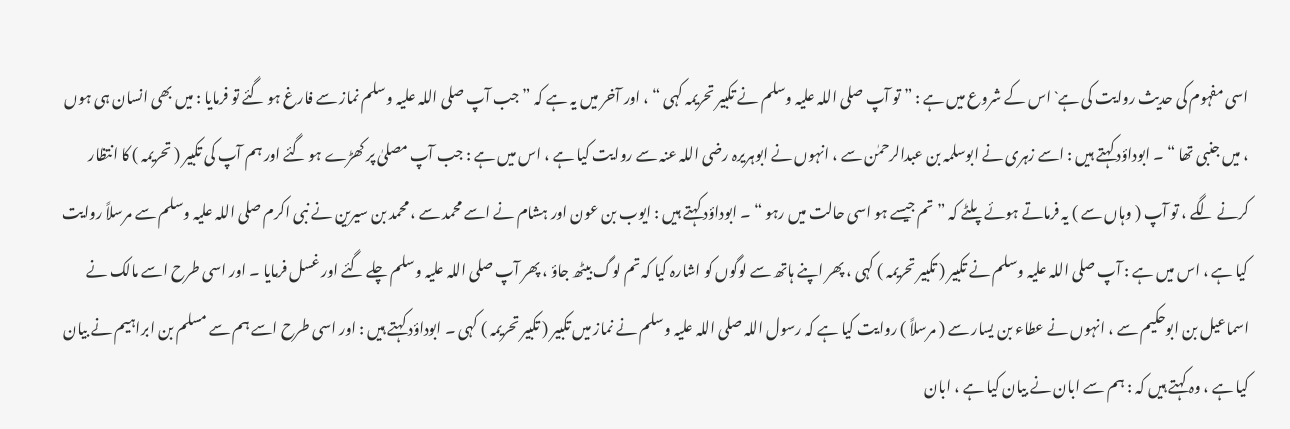اسی مفہوم کی حدیث روایت کی ہے` اس کے شروع میں ہے : ” تو آپ صلی اللہ علیہ وسلم نے تکبیر تحریمہ کہی “ ، اور آخر میں یہ ہے کہ ” جب آپ صلی اللہ علیہ وسلم نماز سے فارغ ہو گئے تو فرمایا : میں بھی انسان ہی ہوں ، میں جنبی تھا “ ۔ ابوداؤد کہتے ہیں : اسے زہری نے ابوسلمہ بن عبدالرحمٰن سے ، انہوں نے ابوہریرہ رضی اللہ عنہ سے روایت کیا ہے ، اس میں ہے : جب آپ مصلیٰ پر کھڑے ہو گئے اور ہم آپ کی تکبیر ( تحریمہ ) کا انتظار کرنے لگے ، تو آپ ( وہاں سے ) یہ فرماتے ہوئے پلٹے کہ ” تم جیسے ہو اسی حالت میں رہو “ ۔ ابوداؤد کہتے ہیں : ایوب بن عون اور ہشام نے اسے محمد سے ، محمد بن سیرین نے نبی اکرم صلی اللہ علیہ وسلم سے مرسلاً روایت کیا ہے ، اس میں ہے : آپ صلی اللہ علیہ وسلم نے تکبیر ( تکبیر تحریمہ ) کہی ، پھر اپنے ہاتھ سے لوگوں کو اشارہ کیا کہ تم لوگ بیٹھ جاؤ ، پھر آپ صلی اللہ علیہ وسلم چلے گئے اور غسل فرمایا ۔ اور اسی طرح اسے مالک نے اسماعیل بن ابوحکیم سے ، انہوں نے عطاء بن یسار سے ( مرسلاً ) روایت کیا ہے کہ رسول اللہ صلی اللہ علیہ وسلم نے نماز میں تکبیر ( تکبیر تحریمہ ) کہی ۔ ابوداؤد کہتے ہیں : اور اسی طرح اسے ہم سے مسلم بن ابراہیم نے بیان کیا ہے ، وہ کہتے ہیں کہ : ہم سے ابان نے بیان کیا ہے ، ابان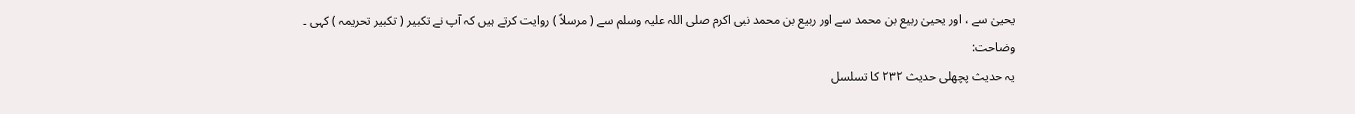یحییٰ سے ، اور یحییٰ ربیع بن محمد سے اور ربیع بن محمد نبی اکرم صلی اللہ علیہ وسلم سے ( مرسلاً ) روایت کرتے ہیں کہ آپ نے تکبیر ( تکبیر تحریمہ ) کہی ۔
وضاحت:
یہ حدیث پچھلی حدیث ۲۳۲ کا تسلسل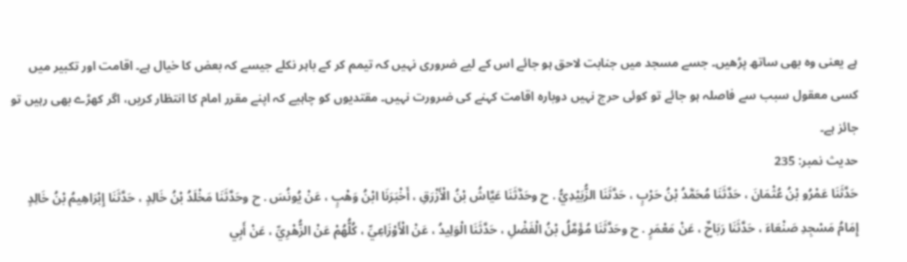ہے یعنی وہ بھی ساتھ پڑھیں۔ جسے مسجد میں جنابت لاحق ہو جائے اس کے لیے ضروری نہیں کہ تیمم کر کے باہر نکلے جیسے کہ بعض کا خیال ہے۔ اقامت اور تکبیر میں کسی معقول سبب سے فاصلہ ہو جائے تو کوئی حرج نہیں دوبارہ اقامت کہنے کی ضرورت نہیں۔ مقتدیوں کو چاہیے کہ اپنے مقرر امام کا انتظار کریں، اگر کھڑے بھی رہیں تو جائز ہے۔
حدیث نمبر: 235
حَدَّثَنَا عَمْرُو بْنُ عُثْمَانَ ، حَدَّثَنَا مُحَمَّدُ بْنُ حَرْبٍ ، حَدَّثَنَا الزُّبَيْدِيُّ . ح وحَدَّثَنَا عَيَّاشُ بْنُ الْأَزْرَقِ ، أَخْبَرَنَا ابْنُ وَهْبٍ ، عَنْ يُونُسَ . ح وحَدَّثَنَا مَخْلَدُ بْنُ خَالِدٍ ، حَدَّثَنَا إِبْرَاهِيمُ بْنُ خَالِدٍ إِمَامُ مَسْجِدِ صَنْعَاءَ ، حَدَّثَنَا رَبَاحٌ ، عَنْ مَعْمَرٍ . ح وحَدَّثَنَا مُؤَمَّلُ بْنُ الْفَضْلِ ، حَدَّثَنَا الْوَلِيدُ ، عَنْ الْأَوْزَاعِيِّ ، كُلُّهُمْ عَنْ الزُّهْرِيِّ ، عَنْ أَبِي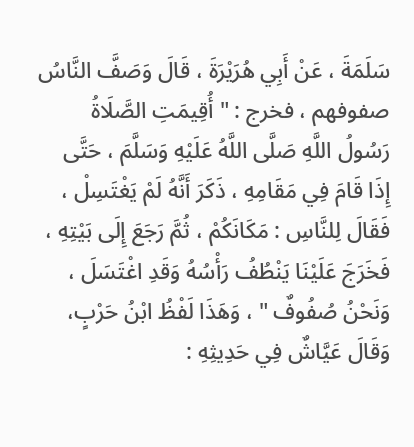سَلَمَةَ ، عَنْ أَبِي هُرَيْرَةَ ، قَالَ وَصَفَّ النَّاسُ صفوفهم ، فخرج : " أُقِيمَتِ الصَّلَاةُ رَسُولُ اللَّهِ صَلَّى اللَّهُ عَلَيْهِ وَسَلَّمَ ، حَتَّى إِذَا قَامَ فِي مَقَامِهِ ، ذَكَرَ أَنَّهُ لَمْ يَغْتَسِلْ ، فَقَالَ لِلنَّاسِ : مَكَانَكُمْ ، ثُمَّ رَجَعَ إِلَى بَيْتِهِ ، فَخَرَجَ عَلَيْنَا يَنْطُفُ رَأْسُهُ وَقَدِ اغْتَسَلَ ، وَنَحْنُ صُفُوفٌ " ، وَهَذَا لَفْظُ ابْنُ حَرْبٍ، وَقَالَ عَيَّاشٌ فِي حَدِيثِهِ :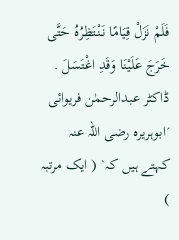فَلَمْ نَزَلْ قِيَامًا نَنْتَظِرُهُ حَتَّى خَرَجَ عَلَيْنَا وَقَدِ اغْتَسَلَ .
ڈاکٹر عبدالرحمٰن فریوائی
´ابوہریرہ رضی اللہ عنہ کہتے ہیں کہ` ( ایک مرتبہ )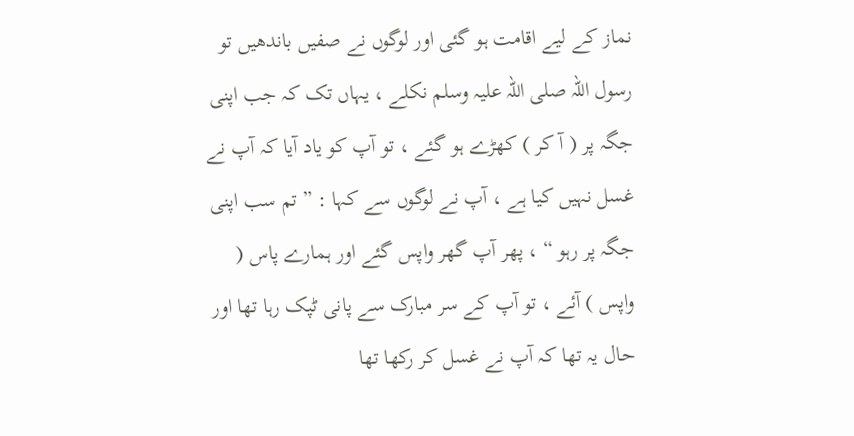نماز کے لیے اقامت ہو گئی اور لوگوں نے صفیں باندھیں تو رسول اللہ صلی اللہ علیہ وسلم نکلے ، یہاں تک کہ جب اپنی جگہ پر ( آ کر ) کھڑے ہو گئے ، تو آپ کو یاد آیا کہ آپ نے غسل نہیں کیا ہے ، آپ نے لوگوں سے کہا : ” تم سب اپنی جگہ پر رہو “ ، پھر آپ گھر واپس گئے اور ہمارے پاس ( واپس ) آئے ، تو آپ کے سر مبارک سے پانی ٹپک رہا تھا اور حال یہ تھا کہ آپ نے غسل کر رکھا تھا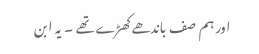اور ہم صف باندھے کھڑے تھے ۔ یہ ابن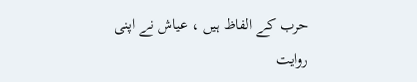حرب کے الفاظ ہیں ، عیاش نے اپنی روایت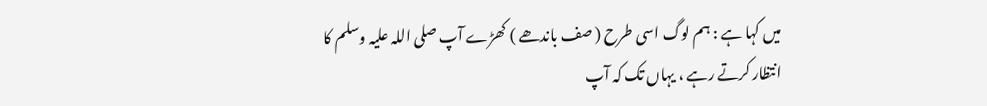میں کہا ہے : ہم لوگ اسی طرح ( صف باندھے ) کھڑے آپ صلی اللہ علیہ وسلم کا انتظار کرتے رہے ، یہاں تک کہ آپ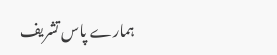ہمارے پاس تشریف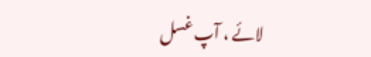لائے ، آپ غسل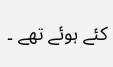کئے ہوئے تھے ۔